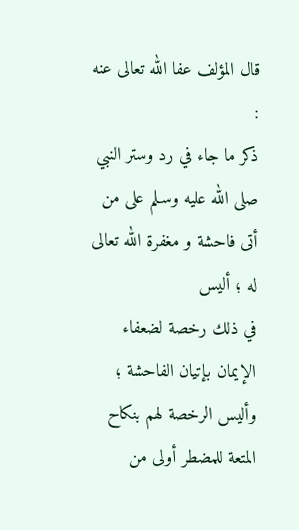قال المؤلف عفا الله تعالى عنه :
ذكر ما جاء في رد وستر النبي صلى الله عليه وسـلم على من أتى فاحشة و مغفرة الله تعالى له ؛ أليس
في ذلك رخصة لضعفاء الإيمان بإتيان الفاحشة ؛ وأليس الرخصة لهم بنكاح المتعة للمضطر أولى من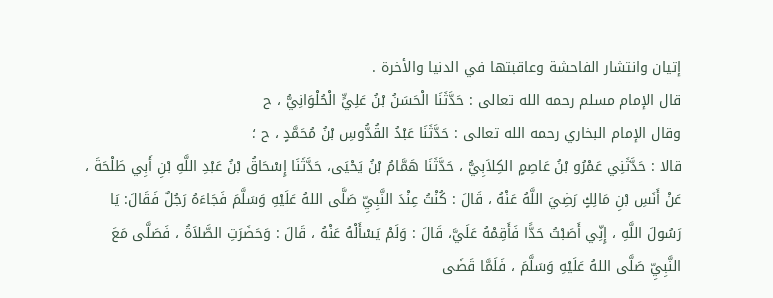إتيان وانتشار الفاحشة وعاقبتها في الدنيا والأخرة .
قال الإمام مسلم رحمه الله تعالى : حَدَّثَنَا الْحَسَنُ بْنُ عَلِيٍّ الْحُلْوَانِيُّ ، ح
وقال الإمام البخاري رحمه الله تعالى : حَدَّثَنَا عَبْدُ القُدُّوسِ بْنُ مُحَمَّدٍ ، ح ؛
قالا : حَدَّثَنِي عَمْرُو بْنُ عَاصِمٍ الكِلاَبِيُّ ، حَدَّثَنَا هَمَّامُ بْنُ يَحْيَى، حَدَّثَنَا إِسْحَاقُ بْنُ عَبْدِ اللَّهِ بْنِ أَبِي طَلْحَةَ ،
عَنْ أَنَسِ بْنِ مَالِكٍ رَضِيَ اللَّهُ عَنْهُ ، قَالَ : كُنْتُ عِنْدَ النَّبِيِّ صَلَّى اللهُ عَلَيْهِ وَسَلَّمَ فَجَاءَهُ رَجُلٌ فَقَالَ: يَا
رَسُولَ اللَّهِ ، إِنِّي أَصَبْتُ حَدًّا فَأَقِمْهُ عَلَيَّ، قَالَ : وَلَمْ يَسْأَلْهُ عَنْهُ ، قَالَ : وَحَضَرَتِ الصَّلاَةُ ، فَصَلَّى مَعَ
النَّبِيِّ صَلَّى اللهُ عَلَيْهِ وَسَلَّمَ ، فَلَمَّا قَضَى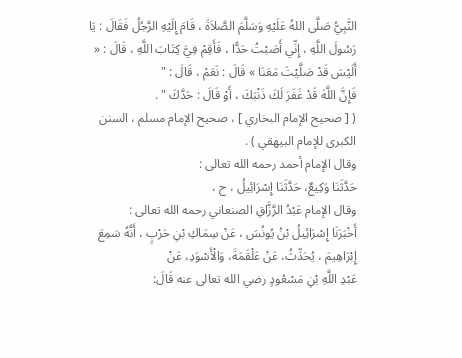النَّبِيُّ صَلَّى اللهُ عَلَيْهِ وَسَلَّمَ الصَّلاَةَ ، قَامَ إِلَيْهِ الرَّجُلُ فَقَالَ : يَا
رَسُولَ اللَّهِ ، إِنِّي أَصَبْتُ حَدًّا ، فَأَقِمْ فِيَّ كِتَابَ اللَّهِ ، قَالَ : « أَلَيْسَ قَدْ صَلَّيْتَ مَعَنَا » قَالَ : نَعَمْ ، قَالَ : "
فَإِنَّ اللَّهَ قَدْ غَفَرَ لَكَ ذَنْبَكَ ، أَوْ قَالَ : حَدَّكَ " .
( [ صحيح الإمام البخاري ] ، صحيح الإمام مسلم ، السنن الكبرى للإمام البيهقي ) .
وقال الإمام أحمد رحمه الله تعالى :
حَدَّثَنَا وَكِيعٌ، حَدَّثَنَا إِسْرَائِيلُ ، ح ،
وقال الإمام عَبْدُ الرَّزَّاقِ الصنعاني رحمه الله تعالى :
أَخْبَرَنَا إِسْرَائِيلُ بْنُ يُونُسَ ، عَنْ سِمَاكِ بْنِ حَرْبٍ ، أَنَّهُ سَمِعَ إِبْرَاهِيمَ ، يُحَدِّثُ، عَنْ عَلْقَمَةَ، وَالْأَسْوَدِ، عَنْ
عَبْدِ اللَّهِ بْنِ مَسْعُودٍ رضي الله تعالى عنه قَالَ: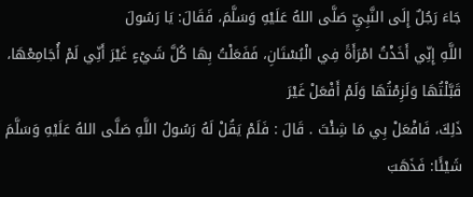جَاءَ رَجُلٌ إِلَى النَّبِيِّ صَلَّى اللهُ عَلَيْهِ وَسَلَّمَ، فَقَالَ: يَا رَسُولَ
اللَّهِ إِنِّي أَخَذْتُ امْرَأَةً فِي الْبُسْتَانِ، فَفَعَلْتُ بِهَا كُلَّ شَيْءٍ غَيْرَ أَنِّي لَمْ أُجَامِعْهَا، قَبَّلْتُهَا وَلَزِمْتُهَا وَلَمْ أَفْعَلْ غَيْرَ
ذَلِكَ، فَافْعَلْ بِي مَا شِئْتَ . قَالَ : فَلَمْ يَقُلْ لَهُ رَسُولُ اللَّهِ صَلَّى اللهُ عَلَيْهِ وَسَلَّمَ شَيْئًا: فَذَهَبَ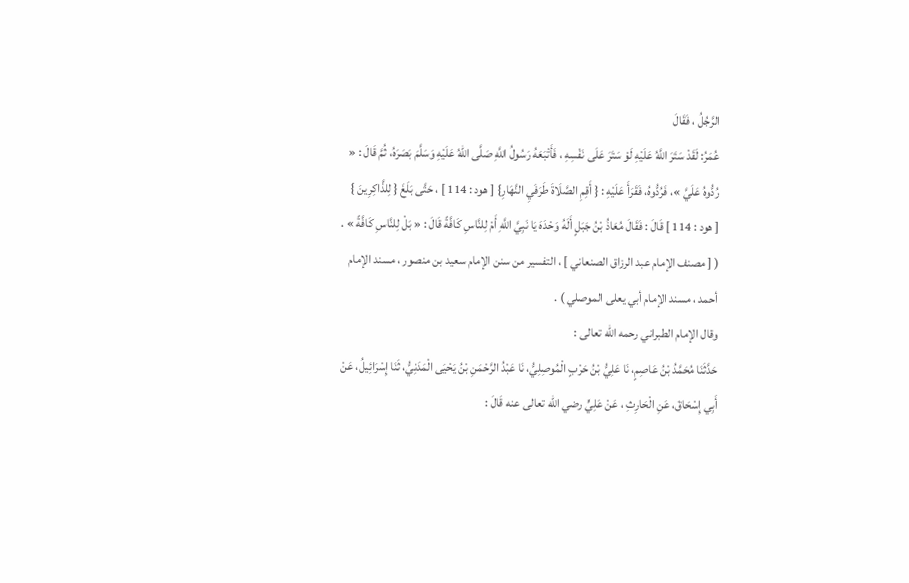الرَّجُلُ ، فَقَالَ
عُمَرُ: لَقَدْ سَتَرَ اللَّهُ عَلَيْهِ لَوْ سَتَرَ عَلَى نَفْسِهِ ، فَأَتْبَعَهُ رَسُولُ اللَّهِ صَلَّى اللهُ عَلَيْهِ وَسَلَّمَ بَصَرَهُ، ثُمَّ قَالَ : «
رُدُّوهُ عَلَيَّ »، فَرُدُّوهُ، فَقَرَأَ عَلَيْهِ : { أَقِمِ الصَّلَاةَ طَرَفَيِ النَّهَارِ} [ هود : 114 ] ، حَتَّى بَلَغَ { لِلذَّاكِرِينَ }
[ هود : 114 ] قَالَ : فَقَالَ مُعَاذُ بْنُ جَبَلٍ أَلَهُ وَحْدَهَ يَا نَبِيَّ اللَّهِ أَمْ لِلنَّاسِ كَافَّةً قَالَ : « بَلْ لِلنَّاسِ كَافَّةً » .
( [ مصنف الإمام عبد الرزاق الصنعاني ] ، التفسير من سنن الإمام سعيد بن منصور ، مسند الإمام
أحمد ، مسند الإمام أبي يعلى الموصلي ) .
وقال الإمام الطبراني رحمه الله تعالى :
حَدَّثَنَا مُحَمَّدُ بْنُ عَاصِمٍ، نَا عَلِيُّ بْنُ حَرْبٍ الْمُوصِلِيُّ، نَا عَبْدُ الرَّحْمَنِ بْنُ يَحْيَى الْمَدَنِيُّ، ثَنَا إِسْرَائِيلُ، عَنْ
أَبِي إِسْحَاقَ، عَنِ الْحَارِثِ ، عَنْ عَلِيٍّ رضي الله تعالى عنه قَالَ :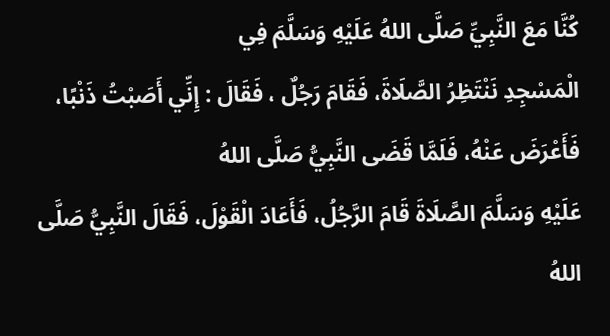كُنَّا مَعَ النَّبِيِّ صَلَّى اللهُ عَلَيْهِ وَسَلَّمَ فِي
الْمَسْجِدِ نَنْتَظِرُ الصَّلَاةَ، فَقَامَ رَجُلٌ ، فَقَالَ : إِنِّي أَصَبْتُ ذَنْبًا، فَأَعْرَضَ عَنْهُ، فَلَمَّا قَضَى النَّبِيُّ صَلَّى اللهُ
عَلَيْهِ وَسَلَّمَ الصَّلَاةَ قَامَ الرَّجُلُ، فَأَعَادَ الْقَوْلَ، فَقَالَ النَّبِيُّ صَلَّى اللهُ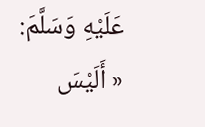عَلَيْهِ وَسَلَّمَ: « أَلَيْسَ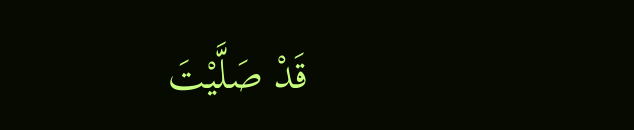قَدْ صَلَّيْتَ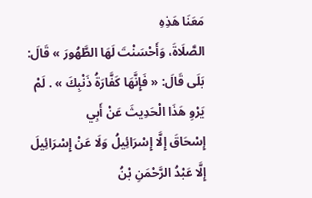مَعَنَا هَذِهِ
الصَّلَاةَ، وَأَحْسَنْتَ لَهَا الطَّهُورَ » قَالَ: بَلَى قَالَ: « فَإِنَّهَا كَفَّارَةُ ذَنْبِكَ » . لَمْ يَرْوِ هَذَا الْحَدِيثَ عَنْ أَبِي
إِسْحَاقَ إِلَّا إِسْرَائِيلُ وَلَا عَنْ إِسْرَائِيلَ إِلَّا عَبْدُ الرَّحْمَنِ بْنُ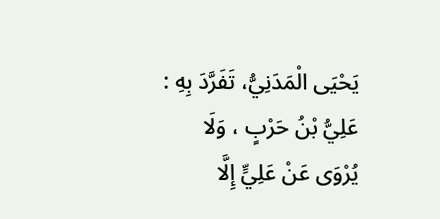يَحْيَى الْمَدَنِيُّ، تَفَرَّدَ بِهِ : عَلِيُّ بْنُ حَرْبٍ ، وَلَا
يُرْوَى عَنْ عَلِيٍّ إِلَّا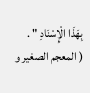بِهَذَا الْإِسْنَادِ " .
( المعجم الصغير و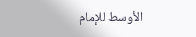الأوسط للإمام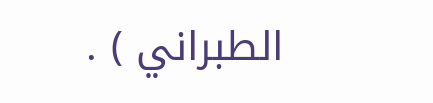الطبراني ) .